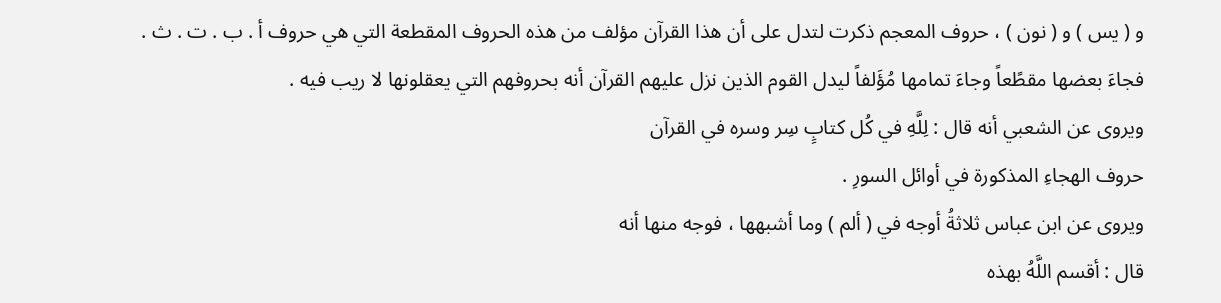و ( يس ) و ( نون ) ، حروف المعجم ذكرت لتدل على أن هذا القرآن مؤلف من هذه الحروف المقطعة التي هي حروف أ . ب . ت . ث .
فجاءَ بعضها مقطًعاً وجاءَ تمامها مُؤَلفاً ليدل القوم الذين نزل عليهم القرآن أنه بحروفهم التي يعقلونها لا ريب فيه .
ويروى عن الشعبي أنه قال : لِلَّهِ في كُل كتابٍ سِر وسره في القرآن
حروف الهجاءِ المذكورة في أوائل السورِ .
ويروى عن ابن عباس ثلاثةُ أوجه في ( ألم ) وما أشبهها ، فوجه منها أنه
قال : أقسم اللَّهُ بهذه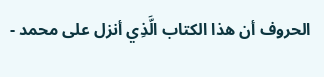الحروف أن هذا الكتاب الَّذِي أنزل على محمد -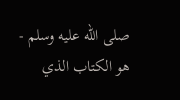صلى الله عليه وسلم - هو الكتاب الذي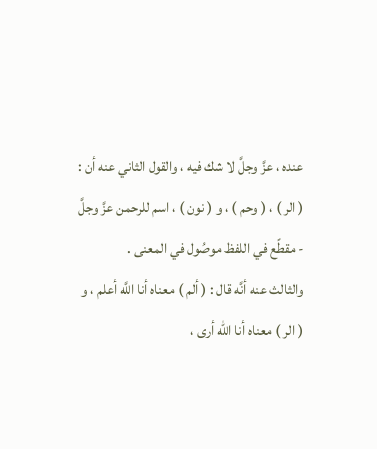عنده ، عزَّ وجلَّ لا شك فيه ، والقول الثاني عنه أن : ( الر ) ، ( وحم ) ، و ( نون ) ، اسم للرحمن عزَّ وجلَّ - مقطًع في اللفظ موصُول في المعنى .
والثالث عنه أنَّه قال : ( ألم ) معناه أنا اللَّه أعلم ، و ( الر ) معناه أنا الله أرى ،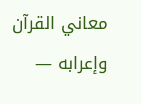معاني القرآن وإعرابه —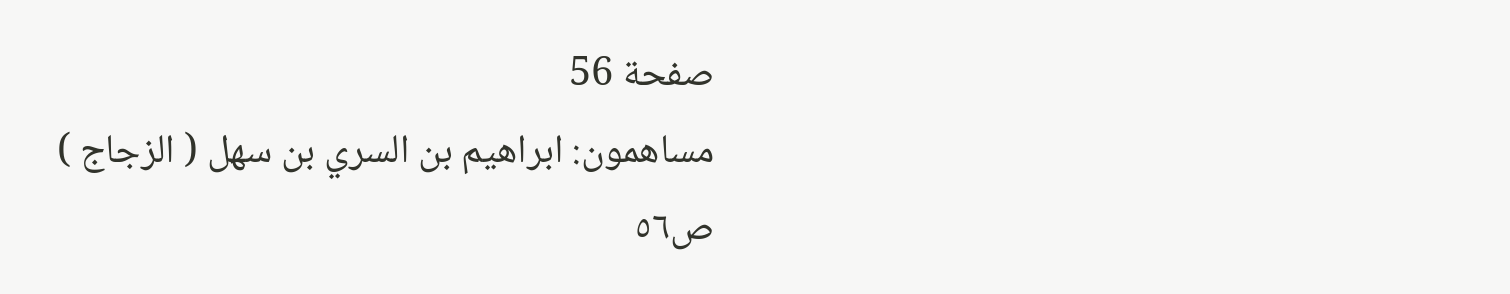صفحة 56
مساهمون: ابراهيم بن السري بن سهل ( الزجاج )
ص٥٦